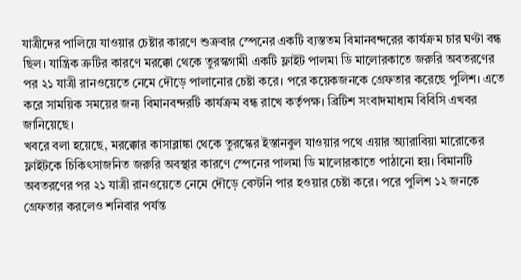যাত্রীদের পালিয়ে যাওয়ার চেষ্টার কারণে শুক্রবার স্পেনের একটি ব্যস্ততম বিমানবন্দরের কার্যক্রম চার ঘণ্টা বন্ধ ছিল। যান্ত্রিক ত্রুটির কারণে মরক্কো থেকে তুরস্কগামী একটি ফ্লাইট পালমা ডি মালোরকাতে জরুরি অবতরণের পর ২১ যাত্রী রানওয়েতে নেমে দৌড়ে পালানোর চেষ্টা করে। পরে কয়েকজনকে গ্রেফতার করেছে পুলিশ। এতে করে সাময়িক সময়ের জন্য বিমানবন্দরটি কার্যক্রম বন্ধ রাখে কর্তৃপক্ষ। ব্রিটিশ সংবাদমাধ্যম বিবিসি এখবর জানিয়েছে।
খবরে বলা হয়েছে, মরক্কোর কাসাব্লাঙ্কা থেকে তুরস্কের ইস্তানবুল যাওয়ার পথে এয়ার অ্যারাবিয়া মারোকের ফ্লাইটকে চিকিৎসাজনিত জরুরি অবস্থার কারণে স্পেনের পালমা ডি মালোরকাতে পাঠানো হয়। বিমানটি অবতরণের পর ২১ যাত্রী রানওয়েতে নেমে দৌড়ে বেস্টনি পার হওয়ার চেষ্টা করে। পরে পুলিশ ১২ জনকে গ্রেফতার করলেও শনিবার পর্যন্ত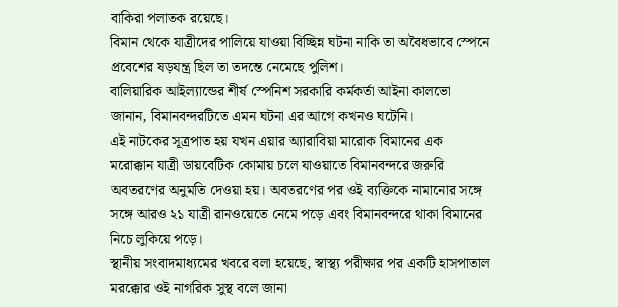বাকিরা পলাতক রয়েছে।
বিমান থেকে যাত্রীদের পালিয়ে যাওয়া বিচ্ছিন্ন ঘটনা নাকি তা অবৈধভাবে স্পেনে প্রবেশের ষড়যন্ত্র ছিল তা তদন্তে নেমেছে পুলিশ।
বালিয়ারিক আইল্যান্ডের শীর্ষ স্পেনিশ সরকারি কর্মকর্তা আইনা কালভো জানান, বিমানবন্দরটিতে এমন ঘটনা এর আগে কখনও ঘটেনি।
এই নাটকের সূত্রপাত হয় যখন এয়ার অ্যারাবিয়া মারোক বিমানের এক মরোক্কান যাত্রী ডায়বেটিক কোমায় চলে যাওয়াতে বিমানবন্দরে জরুরি অবতরণের অনুমতি দেওয়া হয়। অবতরণের পর ওই ব্যক্তিকে নামানোর সঙ্গে সঙ্গে আরও ২১ যাত্রী রানওয়েতে নেমে পড়ে এবং বিমানবন্দরে থাকা বিমানের নিচে লুকিয়ে পড়ে।
স্থানীয় সংবাদমাধ্যমের খবরে বলা হয়েছে, স্বাস্থ্য পরীক্ষার পর একটি হাসপাতাল মরক্কোর ওই নাগরিক সুস্থ বলে জানা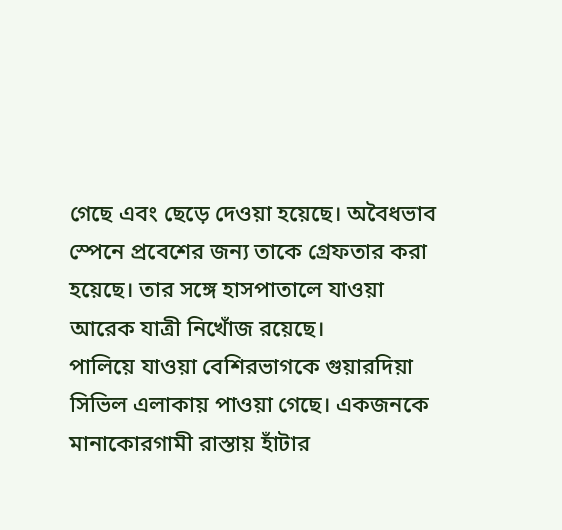গেছে এবং ছেড়ে দেওয়া হয়েছে। অবৈধভাব স্পেনে প্রবেশের জন্য তাকে গ্রেফতার করা হয়েছে। তার সঙ্গে হাসপাতালে যাওয়া আরেক যাত্রী নিখোঁজ রয়েছে।
পালিয়ে যাওয়া বেশিরভাগকে গুয়ারদিয়া সিভিল এলাকায় পাওয়া গেছে। একজনকে মানাকোরগামী রাস্তায় হাঁটার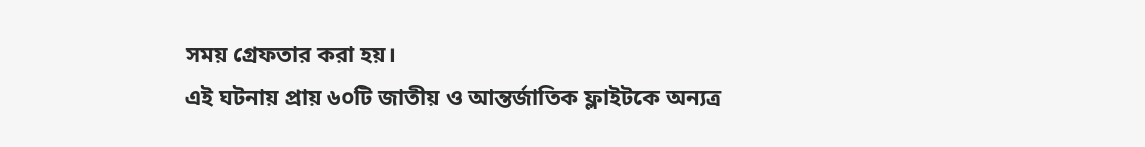সময় গ্রেফতার করা হয়।
এই ঘটনায় প্রায় ৬০টি জাতীয় ও আন্তর্জাতিক ফ্লাইটকে অন্যত্র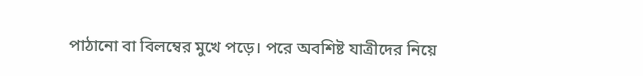পাঠানো বা বিলম্বের মুখে পড়ে। পরে অবশিষ্ট যাত্রীদের নিয়ে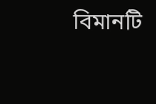বিমানটি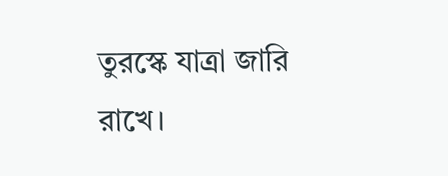তুরস্কে যাত্রা জারি রাখে।